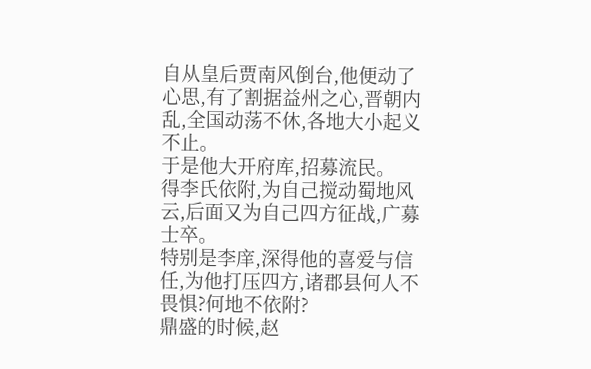自从皇后贾南风倒台,他便动了心思,有了割据益州之心,晋朝内乱,全国动荡不休,各地大小起义不止。
于是他大开府库,招募流民。
得李氏依附,为自己搅动蜀地风云,后面又为自己四方征战,广募士卒。
特别是李庠,深得他的喜爱与信任,为他打压四方,诸郡县何人不畏惧?何地不依附?
鼎盛的时候,赵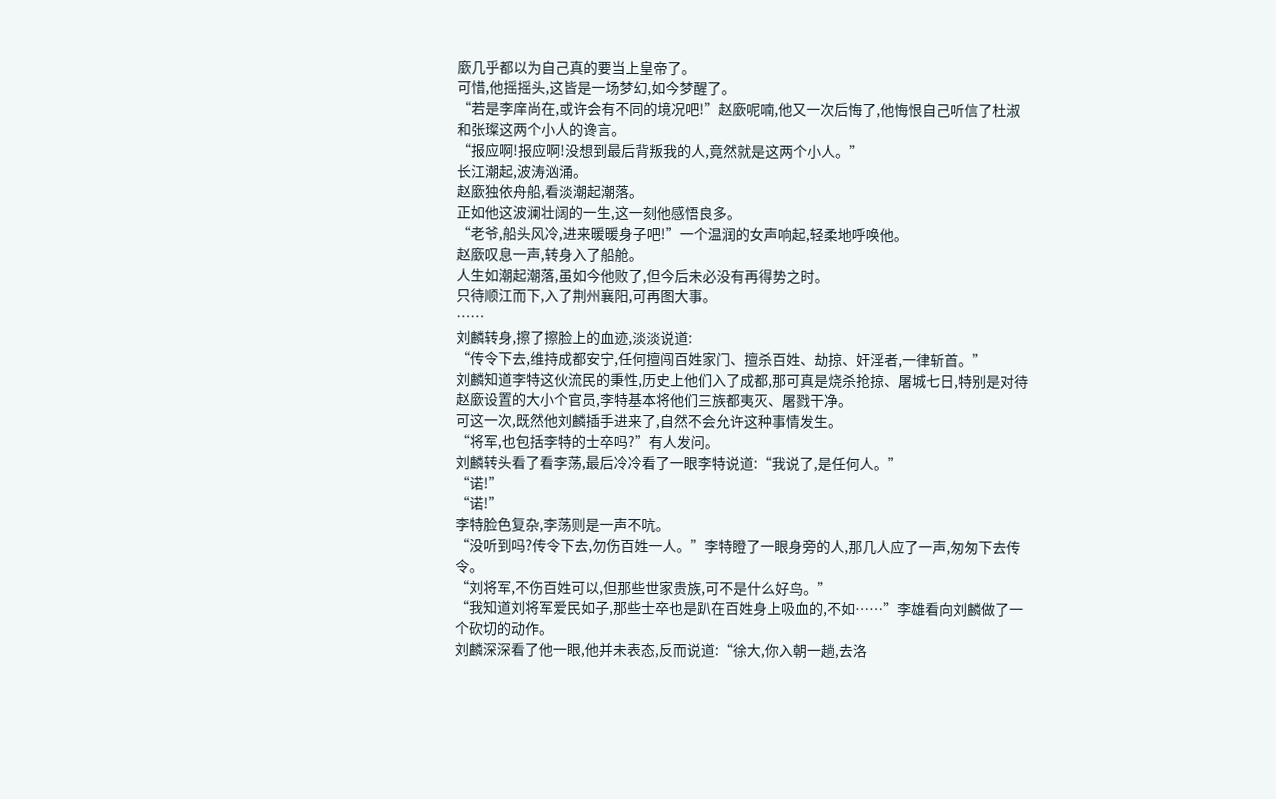廞几乎都以为自己真的要当上皇帝了。
可惜,他摇摇头,这皆是一场梦幻,如今梦醒了。
“若是李庠尚在,或许会有不同的境况吧!”赵廞呢喃,他又一次后悔了,他悔恨自己听信了杜淑和张璨这两个小人的谗言。
“报应啊!报应啊!没想到最后背叛我的人,竟然就是这两个小人。”
长江潮起,波涛汹涌。
赵廞独依舟船,看淡潮起潮落。
正如他这波澜壮阔的一生,这一刻他感悟良多。
“老爷,船头风冷,进来暖暖身子吧!”一个温润的女声响起,轻柔地呼唤他。
赵廞叹息一声,转身入了船舱。
人生如潮起潮落,虽如今他败了,但今后未必没有再得势之时。
只待顺江而下,入了荆州襄阳,可再图大事。
……
刘麟转身,擦了擦脸上的血迹,淡淡说道:
“传令下去,维持成都安宁,任何擅闯百姓家门、擅杀百姓、劫掠、奸淫者,一律斩首。”
刘麟知道李特这伙流民的秉性,历史上他们入了成都,那可真是烧杀抢掠、屠城七日,特别是对待赵廞设置的大小个官员,李特基本将他们三族都夷灭、屠戮干净。
可这一次,既然他刘麟插手进来了,自然不会允许这种事情发生。
“将军,也包括李特的士卒吗?”有人发问。
刘麟转头看了看李荡,最后冷冷看了一眼李特说道:“我说了,是任何人。”
“诺!”
“诺!”
李特脸色复杂,李荡则是一声不吭。
“没听到吗?传令下去,勿伤百姓一人。”李特瞪了一眼身旁的人,那几人应了一声,匆匆下去传令。
“刘将军,不伤百姓可以,但那些世家贵族,可不是什么好鸟。”
“我知道刘将军爱民如子,那些士卒也是趴在百姓身上吸血的,不如……”李雄看向刘麟做了一个砍切的动作。
刘麟深深看了他一眼,他并未表态,反而说道:“徐大,你入朝一趟,去洛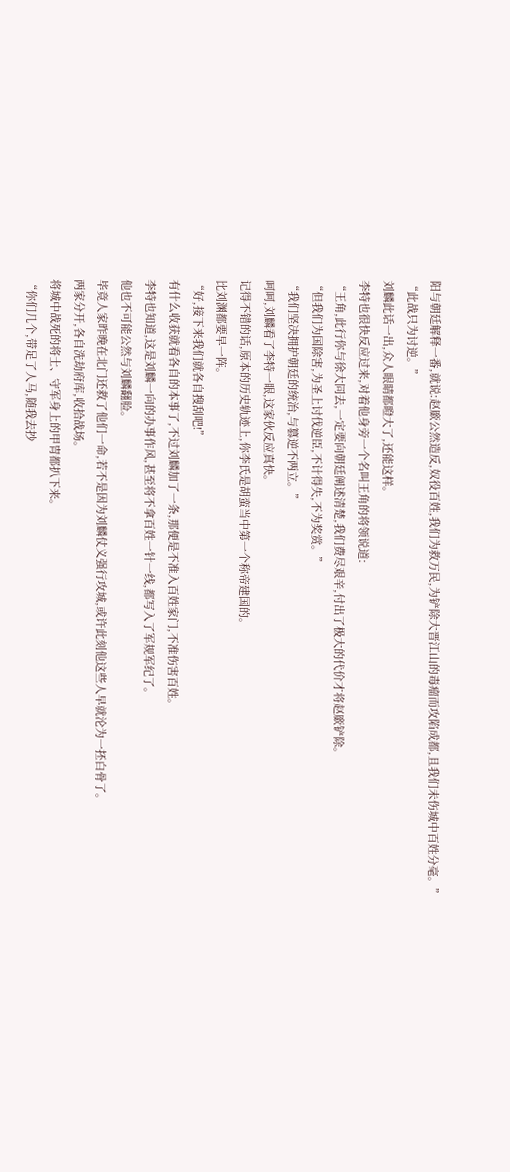阳与朝廷解释一番,就说:赵廞公然造反,奴役百姓,我们为救万民,为铲除大晋江山的毒瘤而攻陷成都,且我们未伤城中百姓分毫。”
“此战只为讨逆。”
刘麟此话一出,众人眼睛都瞪大了,还能这样。
李特也很快反应过来,对着他身旁一个名叫王角的将领说道:
“王角,此行你与徐大同去,一定要向朝廷阐述清楚,我们费尽艰辛,付出了极大的代价才将赵廞铲除。
“但我们为国除害,为圣上讨伐逆臣,不计得失,不为奖赏。”
“我们坚决拥护朝廷的统治,与篡逆不两立。”
呵呵,刘麟看了李特一眼,这家伙反应真快。
记得不错的话,原本的历史轨迹上,你李氏是胡蛮当中第一个称帝建国的。
比刘渊都要早一阵。
“好,接下来我们就各自搜刮吧!”
有什么收获就看各自的本事了,不过刘麟加了一条,那便是不准入百姓家门,不准伤害百姓。
李特也知道,这是刘麟一向的办事作风,甚至将不拿百姓一针一线,都写入了军规军纪了。
他也不可能公然与刘麟翻脸。
毕竟人家昨晚在北门还救了他们一命,若不是因为刘麟仗义强行攻城,或许此刻他这些人早就沦为一抷白骨了。
两家分开,各自洗劫府库,收拾战场。
将城中战死的将士、守军身上的甲胄都扒下来。
“你们几个,带足了人马,随我去抄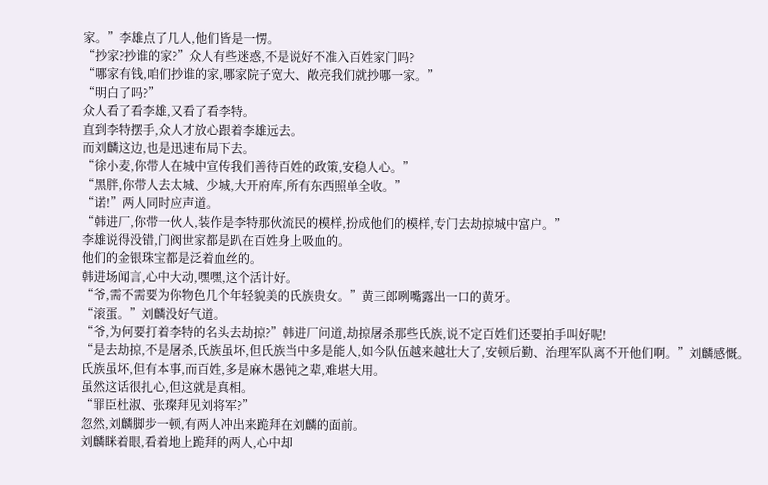家。”李雄点了几人,他们皆是一愣。
“抄家?抄谁的家?”众人有些迷惑,不是说好不准入百姓家门吗?
“哪家有钱,咱们抄谁的家,哪家院子宽大、敞亮我们就抄哪一家。”
“明白了吗?”
众人看了看李雄,又看了看李特。
直到李特摆手,众人才放心跟着李雄远去。
而刘麟这边,也是迅速布局下去。
“徐小麦,你带人在城中宣传我们善待百姓的政策,安稳人心。”
“黑胖,你带人去太城、少城,大开府库,所有东西照单全收。”
“诺!”两人同时应声道。
“韩进厂,你带一伙人,装作是李特那伙流民的模样,扮成他们的模样,专门去劫掠城中富户。”
李雄说得没错,门阀世家都是趴在百姓身上吸血的。
他们的金银珠宝都是泛着血丝的。
韩进场闻言,心中大动,嘿嘿,这个活计好。
“爷,需不需要为你物色几个年轻貌美的氏族贵女。”黄三郎咧嘴露出一口的黄牙。
“滚蛋。”刘麟没好气道。
“爷,为何要打着李特的名头去劫掠?”韩进厂问道,劫掠屠杀那些氏族,说不定百姓们还要拍手叫好呢!
“是去劫掠,不是屠杀,氏族虽坏,但氏族当中多是能人,如今队伍越来越壮大了,安顿后勤、治理军队离不开他们啊。”刘麟感慨。
氏族虽坏,但有本事,而百姓,多是麻木愚钝之辈,难堪大用。
虽然这话很扎心,但这就是真相。
“罪臣杜淑、张璨拜见刘将军?”
忽然,刘麟脚步一顿,有两人冲出来跪拜在刘麟的面前。
刘麟眯着眼,看着地上跪拜的两人,心中却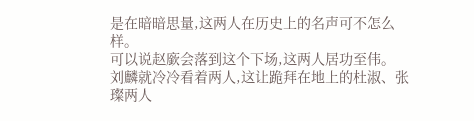是在暗暗思量,这两人在历史上的名声可不怎么样。
可以说赵廞会落到这个下场,这两人居功至伟。
刘麟就冷冷看着两人,这让跪拜在地上的杜淑、张璨两人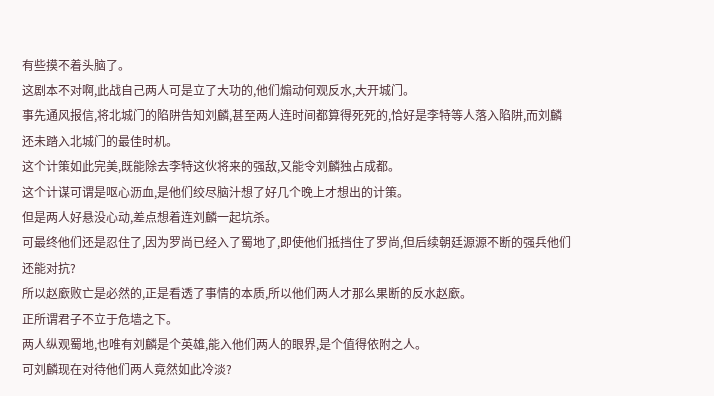有些摸不着头脑了。
这剧本不对啊,此战自己两人可是立了大功的,他们煽动何观反水,大开城门。
事先通风报信,将北城门的陷阱告知刘麟,甚至两人连时间都算得死死的,恰好是李特等人落入陷阱,而刘麟还未踏入北城门的最佳时机。
这个计策如此完美,既能除去李特这伙将来的强敌,又能令刘麟独占成都。
这个计谋可谓是呕心沥血,是他们绞尽脑汁想了好几个晚上才想出的计策。
但是两人好悬没心动,差点想着连刘麟一起坑杀。
可最终他们还是忍住了,因为罗尚已经入了蜀地了,即使他们抵挡住了罗尚,但后续朝廷源源不断的强兵他们还能对抗?
所以赵廞败亡是必然的,正是看透了事情的本质,所以他们两人才那么果断的反水赵廞。
正所谓君子不立于危墙之下。
两人纵观蜀地,也唯有刘麟是个英雄,能入他们两人的眼界,是个值得依附之人。
可刘麟现在对待他们两人竟然如此冷淡?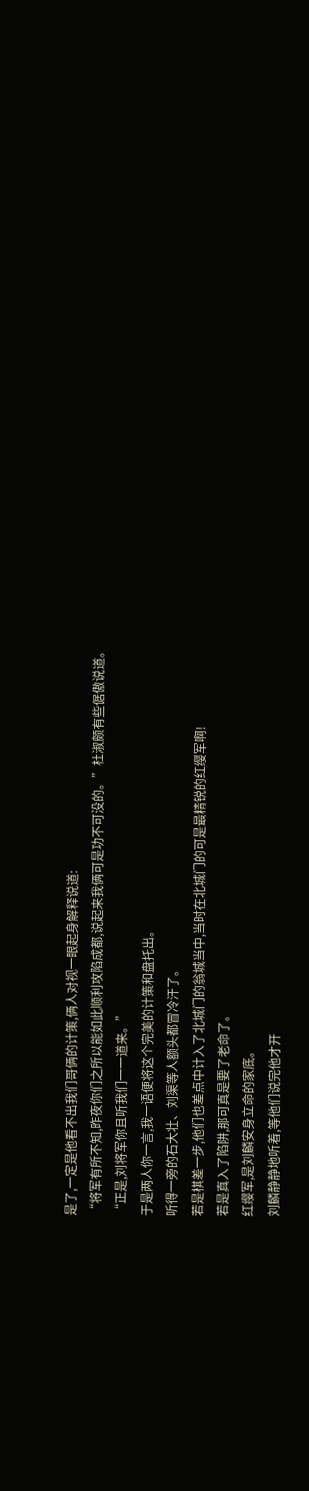是了,一定是他看不出我们哥俩的计策,俩人对视一眼起身解释说道:
“将军有所不知,昨夜你们之所以能如此顺利攻陷成都,说起来我俩可是功不可没的。”杜淑颇有些倨傲说道。
“正是,刘将军你且听我们一一道来。”
于是两人你一言,我一语便将这个完美的计策和盘托出。
听得一旁的石大壮、刘渠等人额头都冒冷汗了。
若是棋差一步,他们也差点中计入了北城门的翁城当中,当时在北城门的可是最精锐的红缨军啊!
若是真入了陷阱,那可真是要了老命了。
红缨军,是刘麟安身立命的家底。
刘麟静静地听着,等他们说完他才开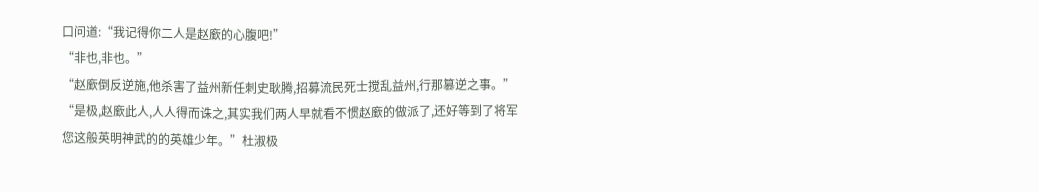口问道:“我记得你二人是赵廞的心腹吧!”
“非也,非也。”
“赵廞倒反逆施,他杀害了益州新任刺史耿腾,招募流民死士搅乱益州,行那篡逆之事。”
“是极,赵廞此人,人人得而诛之,其实我们两人早就看不惯赵廞的做派了,还好等到了将军您这般英明神武的的英雄少年。”杜淑极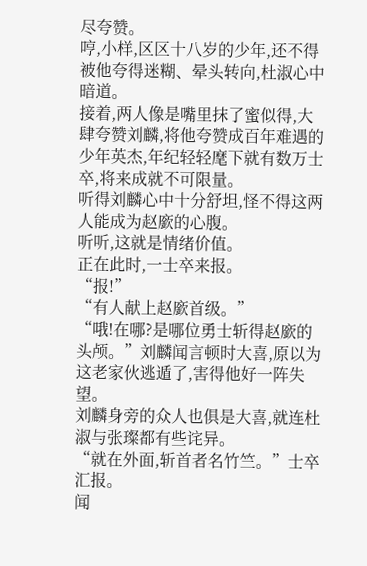尽夸赞。
哼,小样,区区十八岁的少年,还不得被他夸得迷糊、晕头转向,杜淑心中暗道。
接着,两人像是嘴里抹了蜜似得,大肆夸赞刘麟,将他夸赞成百年难遇的少年英杰,年纪轻轻麾下就有数万士卒,将来成就不可限量。
听得刘麟心中十分舒坦,怪不得这两人能成为赵廞的心腹。
听听,这就是情绪价值。
正在此时,一士卒来报。
“报!”
“有人献上赵廞首级。”
“哦!在哪?是哪位勇士斩得赵廞的头颅。”刘麟闻言顿时大喜,原以为这老家伙逃遁了,害得他好一阵失望。
刘麟身旁的众人也俱是大喜,就连杜淑与张璨都有些诧异。
“就在外面,斩首者名竹竺。”士卒汇报。
闻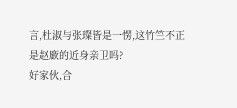言,杜淑与张璨皆是一愣,这竹竺不正是赵廞的近身亲卫吗?
好家伙,合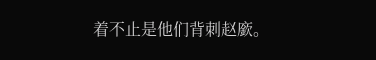着不止是他们背刺赵廞。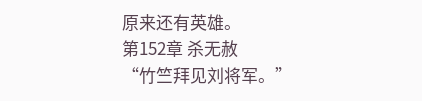原来还有英雄。
第152章 杀无赦
“竹竺拜见刘将军。”